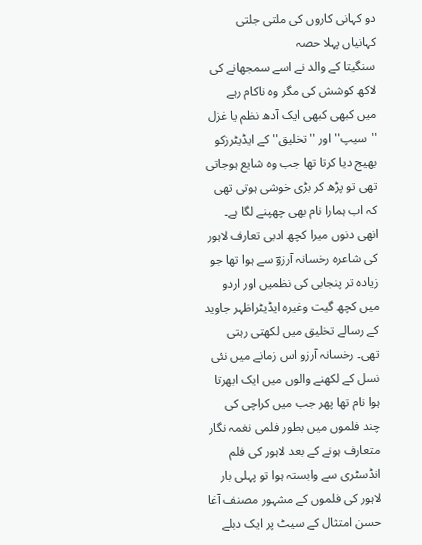دو کہانی کاروں کی ملتی جلتی کہانیاں پہلا حصہ
سنگیتا کے والد نے اسے سمجھانے کی لاکھ کوشش کی مگر وہ ناکام رہے
میں کبھی کبھی ایک آدھ نظم یا غزل ''سیپ'' اور ''تخلیق'' کے ایڈیٹرزکو بھیج دیا کرتا تھا جب وہ شایع ہوجاتی تھی تو پڑھ کر بڑی خوشی ہوتی تھی کہ اب ہمارا نام بھی چھپنے لگا ہے۔ انھی دنوں میرا کچھ ادبی تعارف لاہور کی شاعرہ رخسانہ آرزوؔ سے ہوا تھا جو زیادہ تر پنجابی کی نظمیں اور اردو میں کچھ گیت وغیرہ ایڈیٹراظہر جاوید کے رسالے تخلیق میں لکھتی رہتی تھی۔ رخسانہ آرزو اس زمانے میں نئی نسل کے لکھنے والوں میں ایک ابھرتا ہوا نام تھا پھر جب میں کراچی کی چند فلموں میں بطور فلمی نغمہ نگار متعارف ہونے کے بعد لاہور کی فلم انڈسٹری سے وابستہ ہوا تو پہلی بار لاہور کی فلموں کے مشہور مصنف آغا حسن امتثال کے سیٹ پر ایک دبلے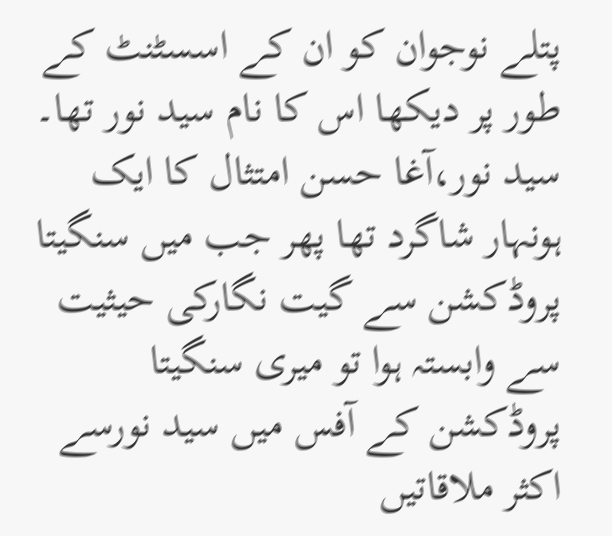پتلے نوجوان کو ان کے اسسٹنٹ کے طور پر دیکھا اس کا نام سید نور تھا۔
سید نور،آغا حسن امتثال کا ایک ہونہار شاگرد تھا پھر جب میں سنگیتا پروڈکشن سے گیت نگارکی حیثیت سے وابستہ ہوا تو میری سنگیتا پروڈکشن کے آفس میں سید نورسے اکثر ملاقاتیں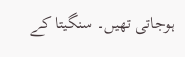ہوجاتی تھیں۔ سنگیتا کے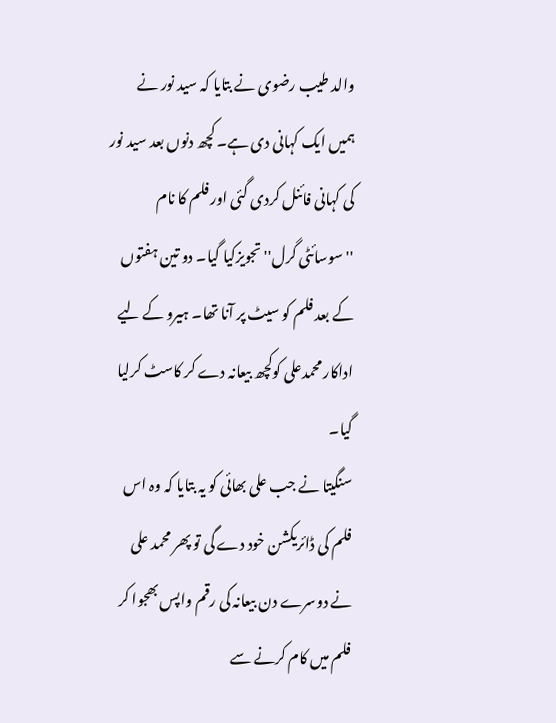والد طیب رضوی نے بتایا کہ سید نور نے ہمیں ایک کہانی دی ہے۔ کچھ دنوں بعد سید نور کی کہانی فائنل کردی گئی اور فلم کا نام ''سوسائٹی گرل'' تجویزکیا گیا۔ دو تین ہفتوں کے بعد فلم کو سیٹ پر آنا تھا۔ ہیرو کے لیے اداکار محمدعلی کوکچھ بیعانہ دے کر کاسٹ کرلیا گیا۔
سنگیتا نے جب علی بھائی کو یہ بتایا کہ وہ اس فلم کی ڈائریکشن خود دے گی تو پھر محمد علی نے دوسرے دن بیعانہ کی رقم واپس بھجوا کر فلم میں کام کرنے سے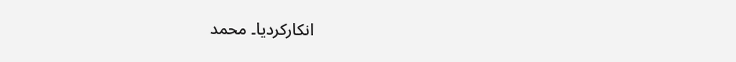انکارکردیا۔ محمد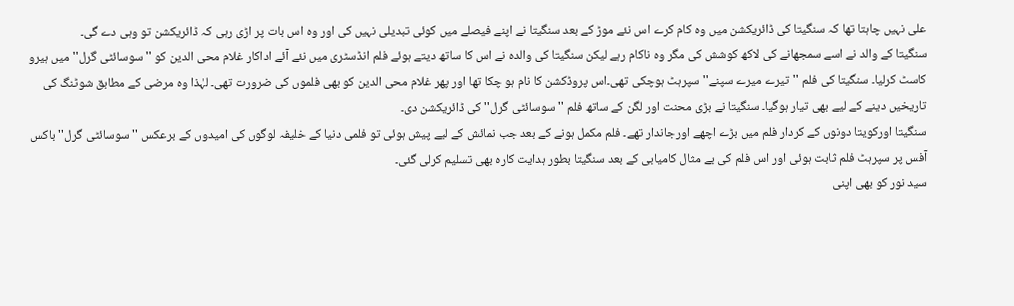علی نہیں چاہتا تھا کہ سنگیتا کی ڈائریکشن میں وہ کام کرے اس نئے موڑ کے بعد سنگیتا نے اپنے فیصلے میں کوئی تبدیلی نہیں کی اور وہ اس بات پر اڑی رہی کہ ڈائریکشن تو وہی دے گی۔
سنگیتا کے والد نے اسے سمجھانے کی لاکھ کوشش کی مگر وہ ناکام رہے لیکن سنگیتا کی والدہ نے اس کا ساتھ دیتے ہوئے فلم انڈسٹری میں نئے آئے اداکار غلام محی الدین کو ''سوسائٹی گرل'' میں ہیرو کاسٹ کرلیا۔ سنگیتا کی فلم ''تیرے میرے سپنے'' سپرہٹ ہوچکی تھی۔اس پروڈکشن کا نام ہو چکا تھا اور پھر غلام محی الدین کو بھی فلموں کی ضرورت تھی۔ لہٰذا وہ مرضی کے مطابق شوٹنگ کی تاریخیں دینے کے لیے بھی تیار ہوگیا۔ سنگیتا نے بڑی محنت اور لگن کے ساتھ فلم ''سوسائٹی گرل'' کی ڈائریکشن دی۔
سنگیتا اورکویتا دونوں کے کردار فلم میں بڑے اچھے اورجاندار تھے۔ فلم مکمل ہونے کے بعد جب نمائش کے لیے پیش ہوئی تو فلمی دنیا کے خلیفہ لوگوں کی امیدوں کے برعکس ''سوسائٹی گرل'' باکس آفس پر سپرہٹ فلم ثابت ہوئی اور اس فلم کی بے مثال کامیابی کے بعد سنگیتا بطور ہدایت کارہ بھی تسلیم کرلی گئی۔
سید نور کو بھی اپنی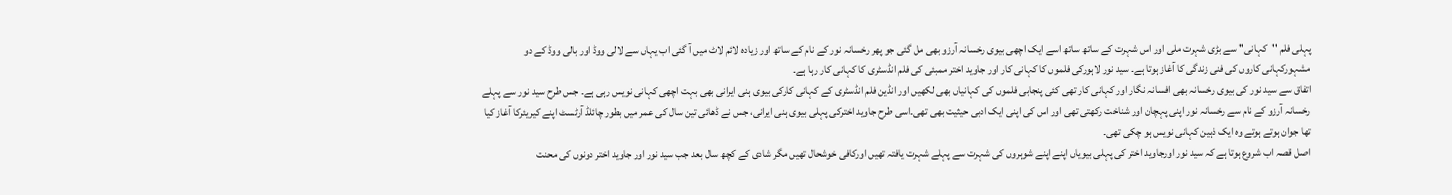پہلی فلم ''کہانی'' سے بڑی شہرت ملی اور اس شہرت کے ساتھ ساتھ اسے ایک اچھی بیوی رخسانہ آرزو بھی مل گئی جو پھر رخسانہ نور کے نام کے ساتھ اور زیادہ لائم لاٹ میں آ گئی اب یہاں سے لالی ووڈ اور بالی ووڈ کے دو مشہورکہانی کاروں کی فنی زندگی کا آغاز ہوتا ہے۔ سید نور لاہورکی فلموں کا کہانی کار اور جاوید اختر ممبئی کی فلم انڈسٹری کا کہانی کار رہا ہے۔
اتفاق سے سید نور کی بیوی رخسانہ بھی افسانہ نگار اور کہانی کار تھی کئی پنجابی فلموں کی کہانیاں بھی لکھیں اور انڈین فلم انڈسٹری کے کہانی کارکی بیوی ہنی ایرانی بھی بہت اچھی کہانی نویس رہی ہے۔ جس طرح سید نور سے پہلے رخسانہ آرزو کے نام سے رخسانہ نور اپنی پہچان اور شناخت رکھتی تھی اور اس کی اپنی ایک ادبی حیثیت بھی تھی۔اسی طرح جاوید اخترکی پہلی بیوی ہنی ایرانی، جس نے ڈھائی تین سال کی عمر میں بطور چائلڈ آرٹسٹ اپنے کیریئرکا آغاز کیا تھا جوان ہوتے ہوتے وہ ایک ذہین کہانی نویس ہو چکی تھی۔
اصل قصہ اب شروع ہوتا ہے کہ سید نور اورجاوید اختر کی پہلی بیویاں اپنے اپنے شوہروں کی شہرت سے پہلے شہرت یافتہ تھیں اورکافی خوشحال تھیں مگر شادی کے کچھ سال بعد جب سید نور اور جاوید اختر دونوں کی محنت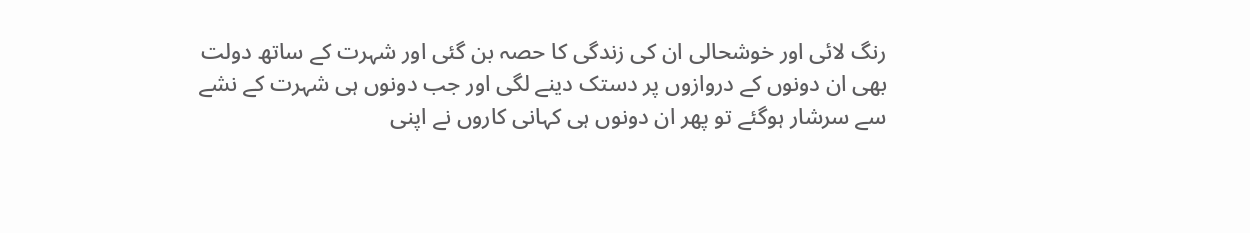رنگ لائی اور خوشحالی ان کی زندگی کا حصہ بن گئی اور شہرت کے ساتھ دولت بھی ان دونوں کے دروازوں پر دستک دینے لگی اور جب دونوں ہی شہرت کے نشے سے سرشار ہوگئے تو پھر ان دونوں ہی کہانی کاروں نے اپنی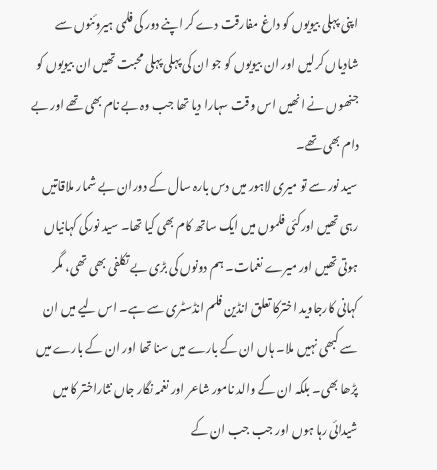اپنی پہلی بیویوں کو داغ مفارقت دے کر اپنے دور کی فلمی ہیروئنوں سے شادیاں کرلیں اور ان بیویوں کو جو ان کی پہلی پہلی محبت تھیں ان بیویوں کو جنھوں نے انھیں اس وقت سہارا دیا تھا جب وہ بے نام بھی تھے اور بے دام بھی تھے۔
سید نور سے تو میری لاہور میں دس بارہ سال کے دوران بے شمار ملاقاتیں رہی تھیں اورکئی فلموں میں ایک ساتھ کام بھی کیا تھا۔ سید نورکی کہانیاں ہوتی تھیں اور میرے نغمات۔ ہم دونوں کی بڑی بے تکلفی بھی تھی، مگر کہانی کارجاوید اخترکا تعلق انڈین فلم انڈسٹری سے ہے۔ اس لیے میں ان سے کبھی نہیں ملا۔ ہاں ان کے بارے میں سنا تھا اور ان کے بارے میں پڑھا بھی۔ بلکہ ان کے والد نامور شاعر اور نغمہ نگار جاں نثاراختر کا میں شیدائی رہا ہوں اور جب جب ان کے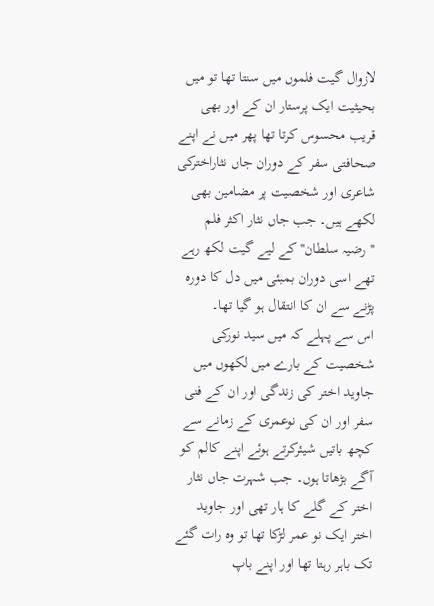لازوال گیت فلموں میں سنتا تھا تو میں بحیثیت ایک پرستار ان کے اور بھی قریب محسوس کرتا تھا پھر میں نے اپنے صحافتی سفر کے دوران جاں نثاراخترکی شاعری اور شخصیت پر مضامین بھی لکھے ہیں۔ جب جاں نثار اکثر فلم ''رضیہ سلطان'' کے لیے گیت لکھ رہے تھے اسی دوران بمبئی میں دل کا دورہ پڑنے سے ان کا انتقال ہو گیا تھا۔
اس سے پہلے کہ میں سید نورکی شخصیت کے بارے میں لکھوں میں جاوید اختر کی زندگی اور ان کے فنی سفر اور ان کی نوعمری کے زمانے سے کچھ باتیں شیئرکرتے ہوئے اپنے کالم کو آگے بڑھاتا ہوں۔ جب شہرت جاں نثار اختر کے گلے کا ہار تھی اور جاوید اختر ایک نو عمر لڑکا تھا تو وہ رات گئے تک باہر رہتا تھا اور اپنے باپ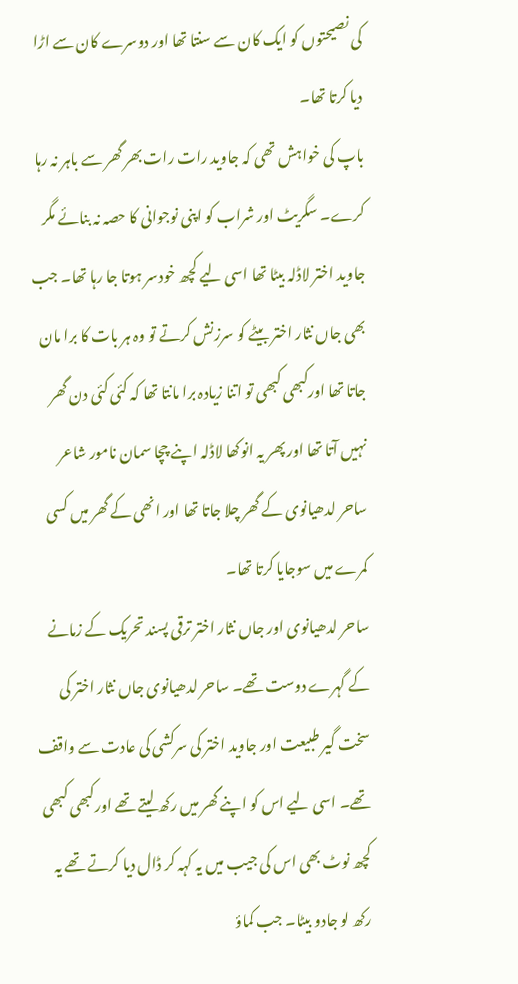کی نصیحتوں کو ایک کان سے سنتا تھا اور دوسرے کان سے اڑا دیا کرتا تھا۔
باپ کی خواہش تھی کہ جاوید رات رات بھر گھر سے باہر نہ رہا کرے۔ سگریٹ اور شراب کو اپنی نوجوانی کا حصہ نہ بنائے مگر جاوید اختر لاڈلہ بیٹا تھا اسی لیے کچھ خودسر ہوتا جا رہا تھا۔ جب بھی جاں نثار اختر بیٹے کو سرزنش کرتے تو وہ ہر بات کا برا مان جاتا تھا اورکبھی کبھی تو اتنا زیادہ برا مانتا تھا کہ کئی کئی دن گھر نہیں آتا تھا اور پھر یہ انوکھا لاڈلہ اپنے چچا سمان نامور شاعر ساحر لدھیانوی کے گھر چلا جاتا تھا اور انھی کے گھر میں کسی کمرے میں سوجایا کرتا تھا۔
ساحر لدھیانوی اور جاں نثار اختر ترقی پسند تحریک کے زمانے کے گہرے دوست تھے۔ ساحر لدھیانوی جاں نثار اختر کی سخت گیر طبیعت اور جاوید اختر کی سرکشی کی عادت سے واقف تھے۔ اسی لیے اس کو اپنے گھر میں رکھ لیتے تھے اورکبھی کبھی کچھ نوٹ بھی اس کی جیب میں یہ کہہ کر ڈال دیا کرتے تھے یہ رکھ لو جادو بیٹا۔ جب کماؤ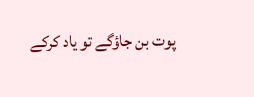پوت بن جاؤگے تو یاد کرکے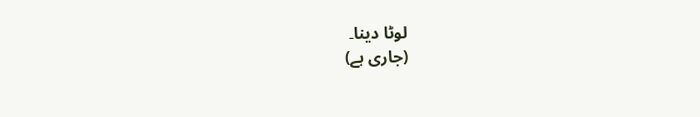لوٹا دینا۔
(جاری ہے)